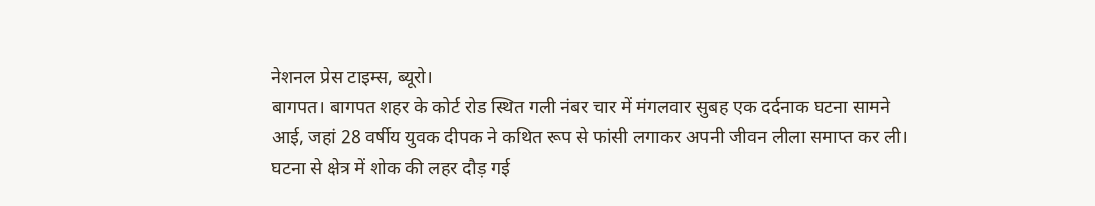नेशनल प्रेस टाइम्स, ब्यूरो।
बागपत। बागपत शहर के कोर्ट रोड स्थित गली नंबर चार में मंगलवार सुबह एक दर्दनाक घटना सामने आई, जहां 28 वर्षीय युवक दीपक ने कथित रूप से फांसी लगाकर अपनी जीवन लीला समाप्त कर ली। घटना से क्षेत्र में शोक की लहर दौड़ गई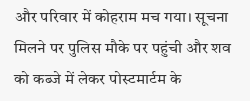और परिवार में कोहराम मच गया। सूचना मिलने पर पुलिस मौके पर पहुंची और शव को कब्जे में लेकर पोस्टमार्टम के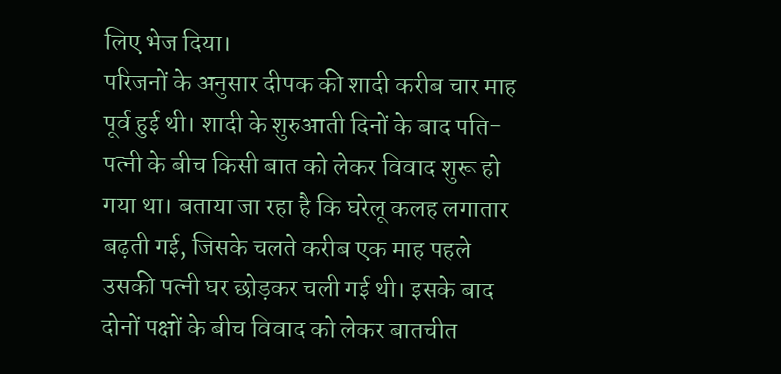लिए भेज दिया।
परिजनों के अनुसार दीपक की शादी करीब चार माह पूर्व हुई थी। शादी के शुरुआती दिनों के बाद पति-पत्नी के बीच किसी बात को लेकर विवाद शुरू हो गया था। बताया जा रहा है कि घरेलू कलह लगातार बढ़ती गई, जिसके चलते करीब एक माह पहले उसकी पत्नी घर छोड़कर चली गई थी। इसके बाद दोनों पक्षों के बीच विवाद को लेकर बातचीत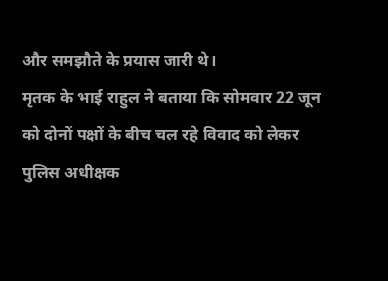और समझौते के प्रयास जारी थे।
मृतक के भाई राहुल ने बताया कि सोमवार 22 जून को दोनों पक्षों के बीच चल रहे विवाद को लेकर पुलिस अधीक्षक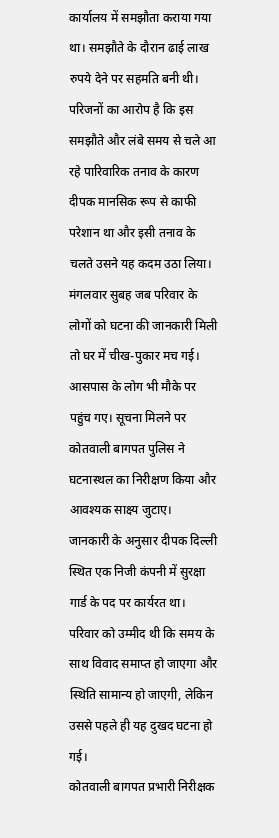कार्यालय में समझौता कराया गया था। समझौते के दौरान ढाई लाख रुपये देने पर सहमति बनी थी। परिजनों का आरोप है कि इस समझौते और लंबे समय से चले आ रहे पारिवारिक तनाव के कारण दीपक मानसिक रूप से काफी परेशान था और इसी तनाव के चलते उसने यह कदम उठा लिया।
मंगलवार सुबह जब परिवार के लोगों को घटना की जानकारी मिली तो घर में चीख-पुकार मच गई। आसपास के लोग भी मौके पर पहुंच गए। सूचना मिलने पर कोतवाली बागपत पुलिस ने घटनास्थल का निरीक्षण किया और आवश्यक साक्ष्य जुटाए।
जानकारी के अनुसार दीपक दिल्ली स्थित एक निजी कंपनी में सुरक्षा गार्ड के पद पर कार्यरत था। परिवार को उम्मीद थी कि समय के साथ विवाद समाप्त हो जाएगा और स्थिति सामान्य हो जाएगी, लेकिन उससे पहले ही यह दुखद घटना हो गई।
कोतवाली बागपत प्रभारी निरीक्षक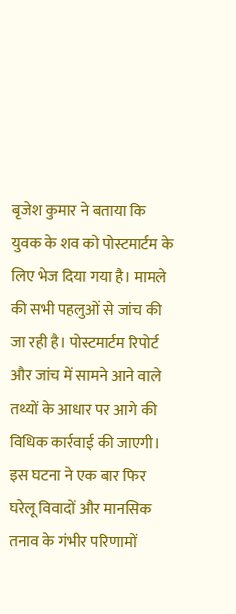बृजेश कुमार ने बताया कि युवक के शव को पोस्टमार्टम के लिए भेज दिया गया है। मामले की सभी पहलुओं से जांच की जा रही है। पोस्टमार्टम रिपोर्ट और जांच में सामने आने वाले तथ्यों के आधार पर आगे की विधिक कार्रवाई की जाएगी।
इस घटना ने एक बार फिर घरेलू विवादों और मानसिक तनाव के गंभीर परिणामों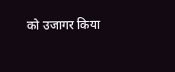को उजागर किया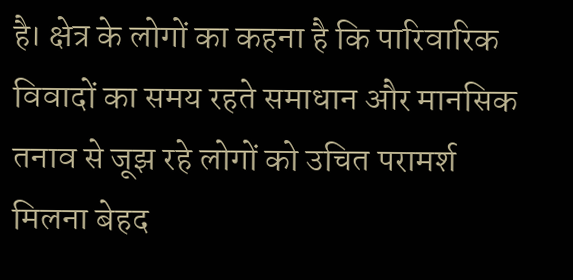है। क्षेत्र के लोगों का कहना है कि पारिवारिक विवादों का समय रहते समाधान और मानसिक तनाव से जूझ रहे लोगों को उचित परामर्श मिलना बेहद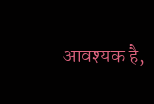आवश्यक है,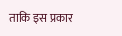ताकि इस प्रकार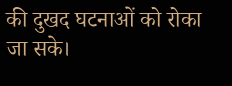की दुखद घटनाओं को रोका जा सके।